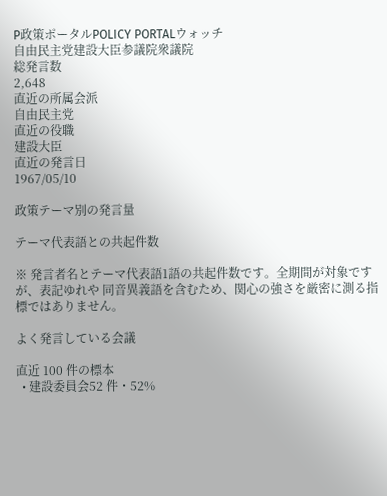P政策ポータルPOLICY PORTALウォッチ
自由民主党建設大臣参議院衆議院
総発言数
2,648
直近の所属会派
自由民主党
直近の役職
建設大臣
直近の発言日
1967/05/10

政策テーマ別の発言量

テーマ代表語との共起件数

※ 発言者名とテーマ代表語1語の共起件数です。全期間が対象ですが、表記ゆれや 同音異義語を含むため、関心の強さを厳密に測る指標ではありません。

よく発言している会議

直近 100 件の標本
  • 建設委員会52 件・52%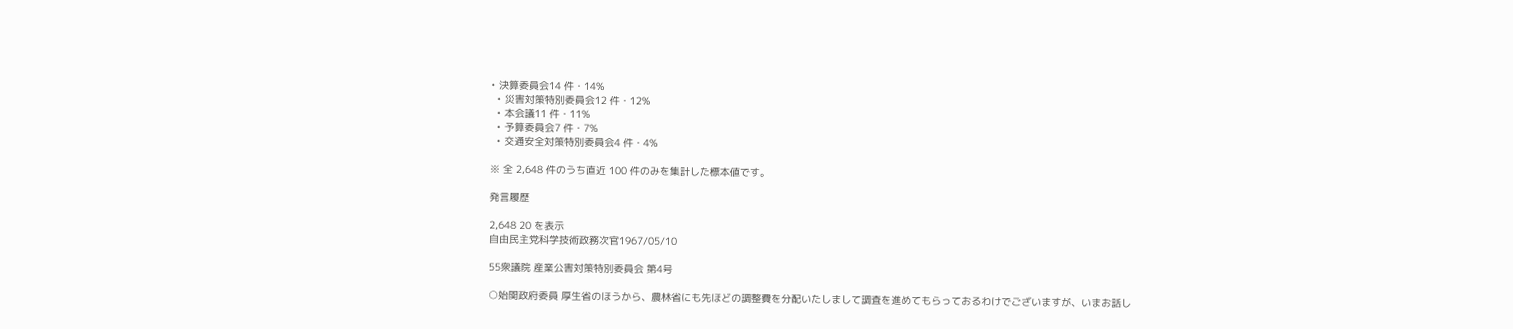• 決算委員会14 件・14%
  • 災害対策特別委員会12 件・12%
  • 本会議11 件・11%
  • 予算委員会7 件・7%
  • 交通安全対策特別委員会4 件・4%

※ 全 2,648 件のうち直近 100 件のみを集計した標本値です。

発言履歴

2,648 20 を表示
自由民主党科学技術政務次官1967/05/10

55衆議院 産業公害対策特別委員会 第4号

○始関政府委員 厚生省のほうから、農林省にも先ほどの調整費を分配いたしまして調査を進めてもらっておるわけでございますが、いまお話し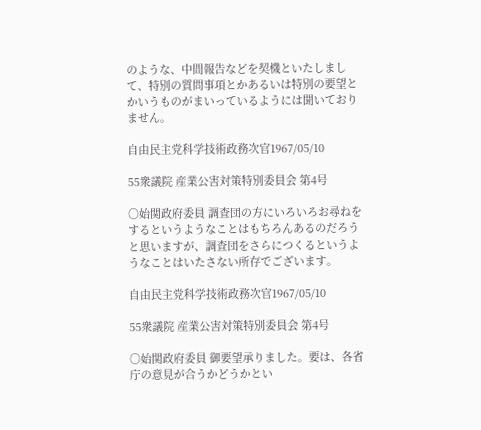のような、中間報告などを契機といたしまして、特別の質問事項とかあるいは特別の要望とかいうものがまいっているようには聞いておりません。

自由民主党科学技術政務次官1967/05/10

55衆議院 産業公害対策特別委員会 第4号

○始関政府委員 調査団の方にいろいろお尋ねをするというようなことはもちろんあるのだろうと思いますが、調査団をさらにつくるというようなことはいたさない所存でございます。

自由民主党科学技術政務次官1967/05/10

55衆議院 産業公害対策特別委員会 第4号

○始関政府委員 御要望承りました。要は、各省庁の意見が合うかどうかとい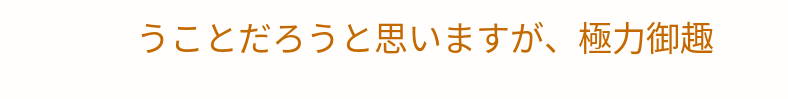うことだろうと思いますが、極力御趣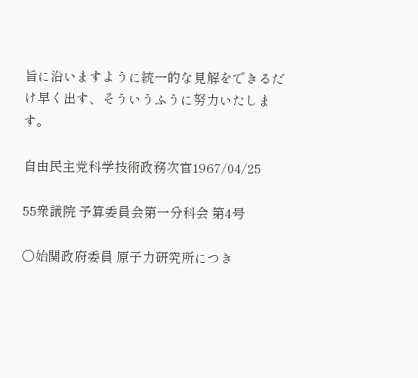旨に沿いますように統一的な見解をできるだけ早く出す、そういうふうに努力いたします。

自由民主党科学技術政務次官1967/04/25

55衆議院 予算委員会第一分科会 第4号

○始関政府委員 原子力研究所につき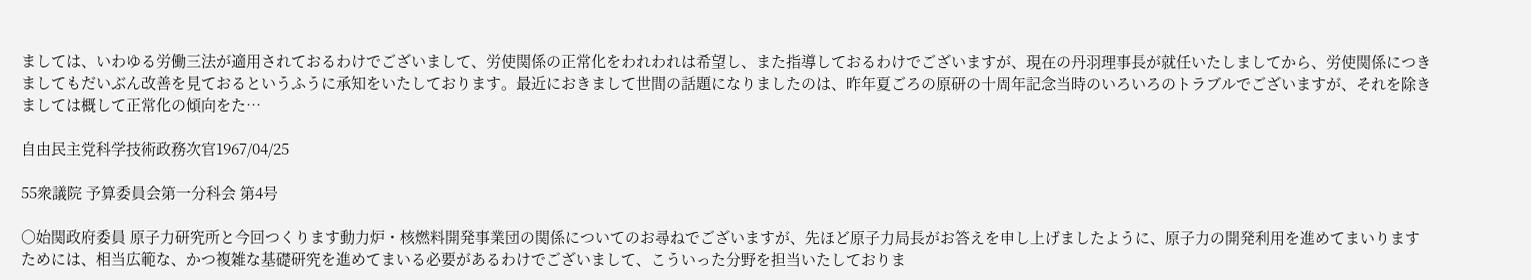ましては、いわゆる労働三法が適用されておるわけでございまして、労使関係の正常化をわれわれは希望し、また指導しておるわけでございますが、現在の丹羽理事長が就任いたしましてから、労使関係につきましてもだいぶん改善を見ておるというふうに承知をいたしております。最近におきまして世間の話題になりましたのは、昨年夏ごろの原研の十周年記念当時のいろいろのトラブルでございますが、それを除きましては概して正常化の傾向をた…

自由民主党科学技術政務次官1967/04/25

55衆議院 予算委員会第一分科会 第4号

○始関政府委員 原子力研究所と今回つくります動力炉・核燃料開発事業団の関係についてのお尋ねでございますが、先ほど原子力局長がお答えを申し上げましたように、原子力の開発利用を進めてまいりますためには、相当広範な、かつ複雑な基礎研究を進めてまいる必要があるわけでございまして、こういった分野を担当いたしておりま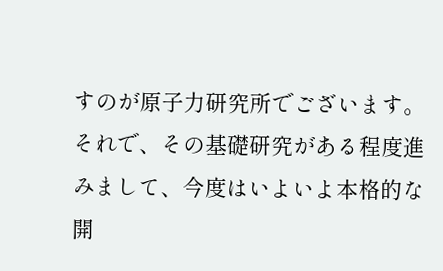すのが原子力研究所でございます。それで、その基礎研究がある程度進みまして、今度はいよいよ本格的な開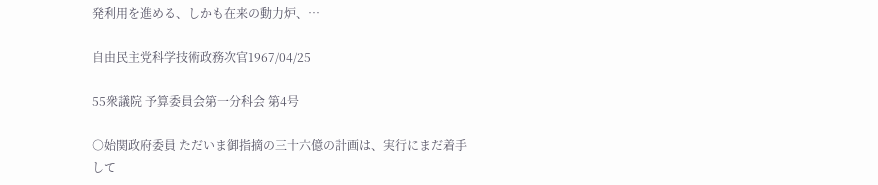発利用を進める、しかも在来の動力炉、…

自由民主党科学技術政務次官1967/04/25

55衆議院 予算委員会第一分科会 第4号

○始関政府委員 ただいま御指摘の三十六億の計画は、実行にまだ着手して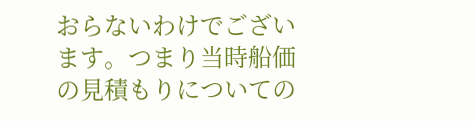おらないわけでございます。つまり当時船価の見積もりについての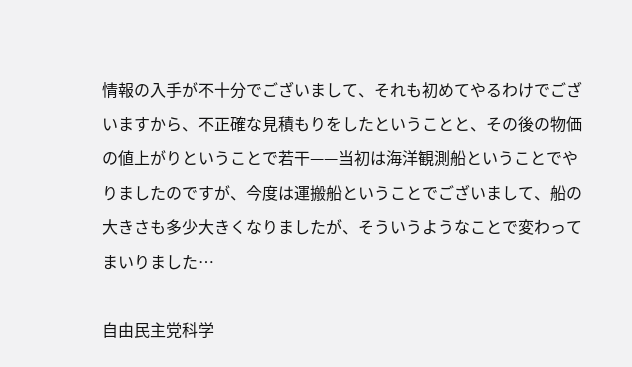情報の入手が不十分でございまして、それも初めてやるわけでございますから、不正確な見積もりをしたということと、その後の物価の値上がりということで若干——当初は海洋観測船ということでやりましたのですが、今度は運搬船ということでございまして、船の大きさも多少大きくなりましたが、そういうようなことで変わってまいりました…

自由民主党科学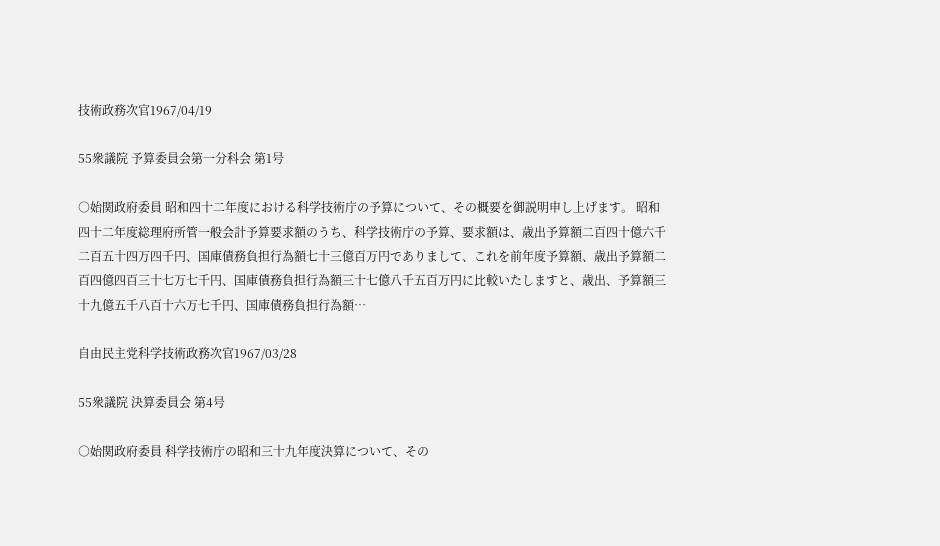技術政務次官1967/04/19

55衆議院 予算委員会第一分科会 第1号

○始関政府委員 昭和四十二年度における科学技術庁の予算について、その概要を御説明申し上げます。 昭和四十二年度総理府所管一般会計予算要求額のうち、科学技術庁の予算、要求額は、歳出予算額二百四十億六千二百五十四万四千円、国庫債務負担行為額七十三億百万円でありまして、これを前年度予算額、歳出予算額二百四億四百三十七万七千円、国庫債務負担行為額三十七億八千五百万円に比較いたしますと、歳出、予算額三十九億五千八百十六万七千円、国庫債務負担行為額…

自由民主党科学技術政務次官1967/03/28

55衆議院 決算委員会 第4号

○始関政府委員 科学技術庁の昭和三十九年度決算について、その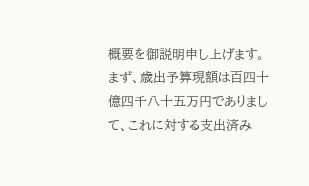概要を御説明申し上げます。 まず、歳出予算現額は百四十億四千八十五万円でありまして、これに対する支出済み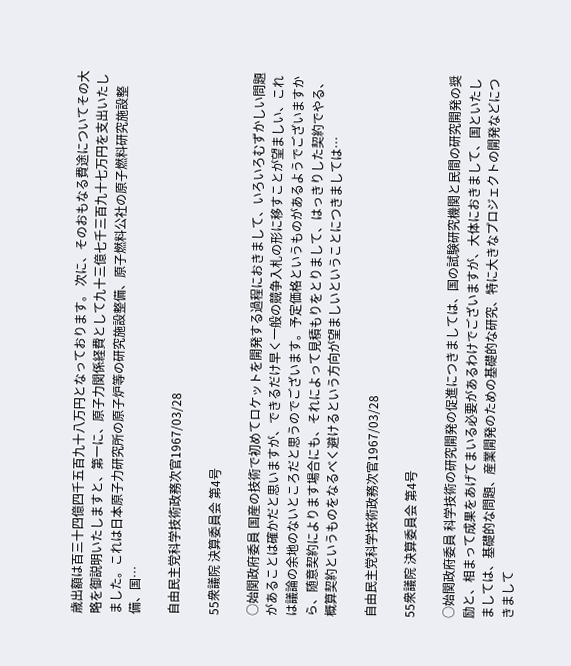歳出額は百三十四億四千五百九十八万円となっております。 次に、そのおもなる費途についてその大略を御説明いたしますと、第一に、原子力関係経費として九十三億七千三百九十七万円を支出いたしました。これは日本原子力研究所の原子炉等の研究施設整備、原子燃料公社の原子燃料研究施設整備、国…

自由民主党科学技術政務次官1967/03/28

55衆議院 決算委員会 第4号

○始関政府委員 国産の技術で初めてロケットを開発する過程におきまして、いろいろむずかしい問題があることは確かだと思いますが、できるだけ早く一般の競争入札の形に移すことが望ましい、これは議論の余地のないところだと思うのでございます。予定価格というものがあるようでございますから、随意契約によります場合にも、それによって見積もりをとりまして、はっきりした契約でやる、概算契約というものをなるべく避けるという方向が望ましいということにつきましては…

自由民主党科学技術政務次官1967/03/28

55衆議院 決算委員会 第4号

○始関政府委員 科学技術の研究開発の促進につきましては、国の試験研究機関と民間の研究開発の奨励と、相まって成果をあげてまいる必要があるわけでございますが、大体におきまして、国といたしましては、基礎的な問題、産業開発のための基礎的な研究、特に大きなプロジェクトの開発などにつきまして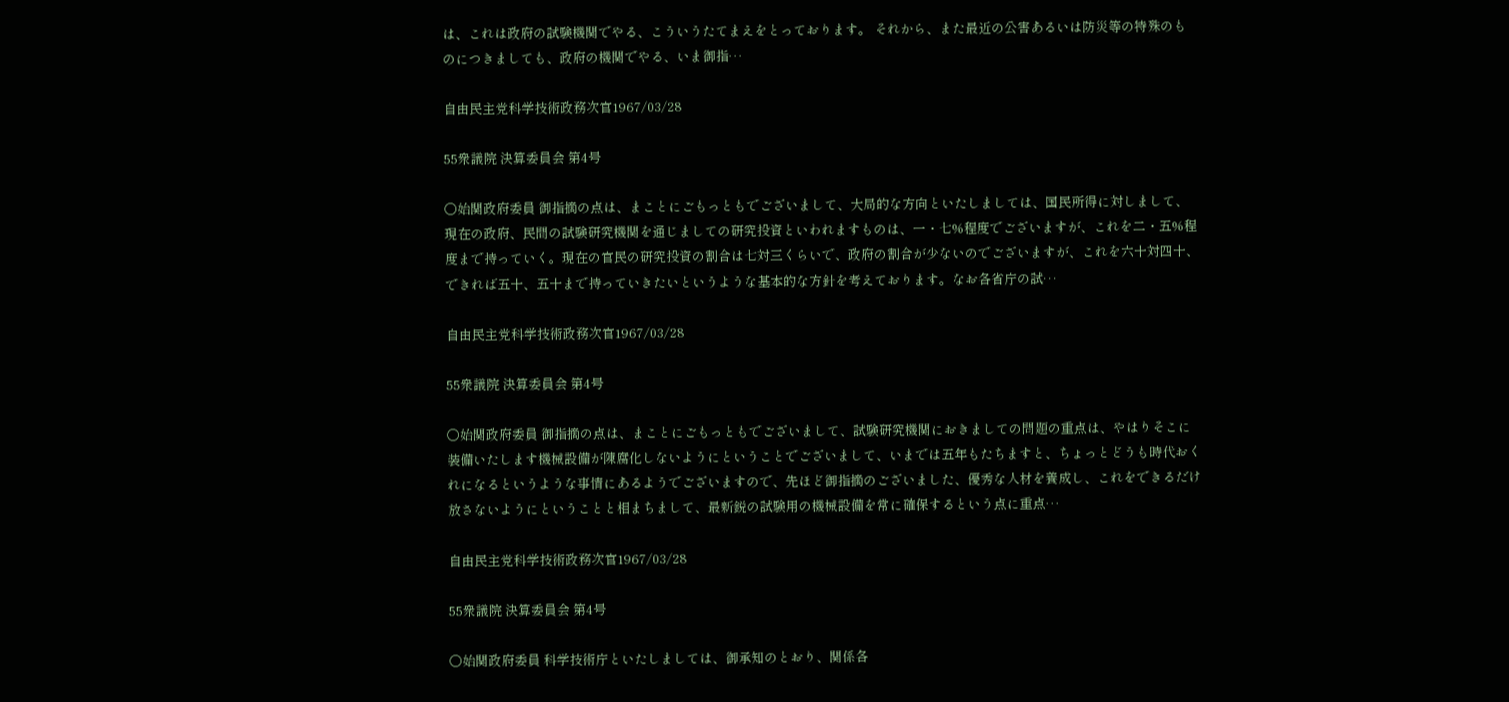は、これは政府の試験機関でやる、こういうたてまえをとっております。 それから、また最近の公害あるいは防災等の特殊のものにつきましても、政府の機関でやる、いま御指…

自由民主党科学技術政務次官1967/03/28

55衆議院 決算委員会 第4号

○始関政府委員 御指摘の点は、まことにごもっともでございまして、大局的な方向といたしましては、国民所得に対しまして、現在の政府、民間の試験研究機関を通じましての研究投資といわれますものは、一・七%程度でございますが、これを二・五%程度まで持っていく。現在の官民の研究投資の割合は七対三くらいで、政府の割合が少ないのでございますが、これを六十対四十、できれば五十、五十まで持っていきたいというような基本的な方針を考えております。なお各省庁の試…

自由民主党科学技術政務次官1967/03/28

55衆議院 決算委員会 第4号

○始関政府委員 御指摘の点は、まことにごもっともでございまして、試験研究機関におきましての問題の重点は、やはりそこに装備いたします機械設備が陳腐化しないようにということでございまして、いまでは五年もたちますと、ちょっとどうも時代おくれになるというような事情にあるようでございますので、先ほど御指摘のございました、優秀な人材を養成し、これをできるだけ放さないようにということと相まちまして、最新鋭の試験用の機械設備を常に確保するという点に重点…

自由民主党科学技術政務次官1967/03/28

55衆議院 決算委員会 第4号

○始関政府委員 科学技術庁といたしましては、御承知のとおり、関係各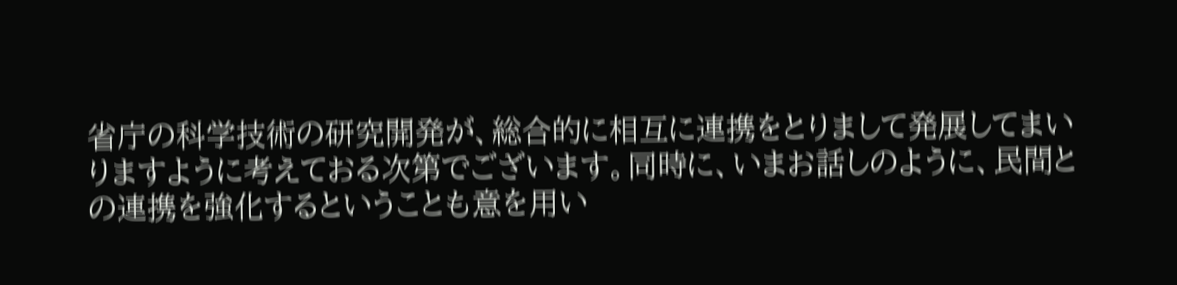省庁の科学技術の研究開発が、総合的に相互に連携をとりまして発展してまいりますように考えておる次第でございます。同時に、いまお話しのように、民間との連携を強化するということも意を用い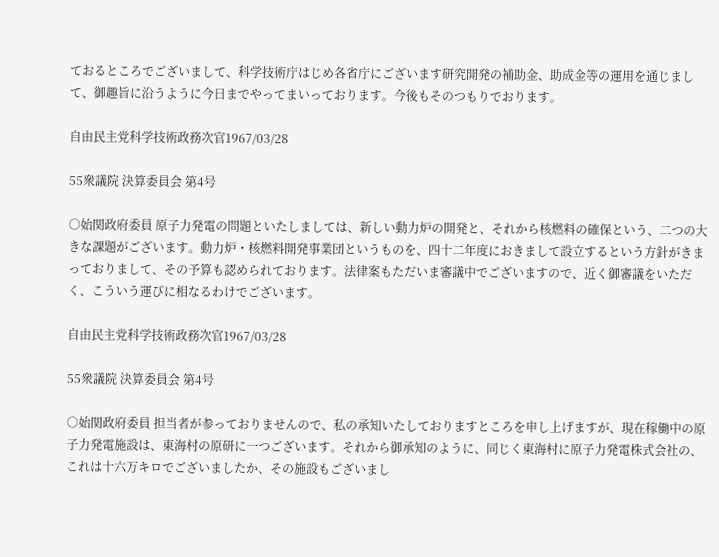ておるところでございまして、科学技術庁はじめ各省庁にございます研究開発の補助金、助成金等の運用を通じまして、御趣旨に沿うように今日までやってまいっております。今後もそのつもりでおります。

自由民主党科学技術政務次官1967/03/28

55衆議院 決算委員会 第4号

○始関政府委員 原子力発電の問題といたしましては、新しい動力炉の開発と、それから核燃料の確保という、二つの大きな課題がございます。動力炉・核燃料開発事業団というものを、四十二年度におきまして設立するという方針がきまっておりまして、その予算も認められております。法律案もただいま審議中でございますので、近く御審議をいただく、こういう運びに相なるわけでございます。

自由民主党科学技術政務次官1967/03/28

55衆議院 決算委員会 第4号

○始関政府委員 担当者が参っておりませんので、私の承知いたしておりますところを申し上げますが、現在稼働中の原子力発電施設は、東海村の原研に一つございます。それから御承知のように、同じく東海村に原子力発電株式会社の、これは十六万キロでございましたか、その施設もございまし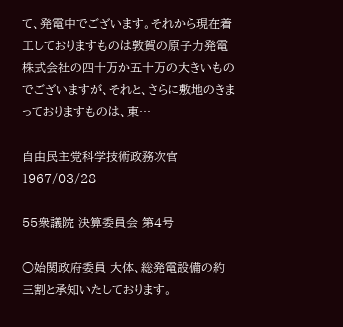て、発電中でございます。それから現在着工しておりますものは敦賀の原子力発電株式会社の四十万か五十万の大きいものでございますが、それと、さらに敷地のきまっておりますものは、東…

自由民主党科学技術政務次官1967/03/28

55衆議院 決算委員会 第4号

○始関政府委員 大体、総発電設備の約三割と承知いたしております。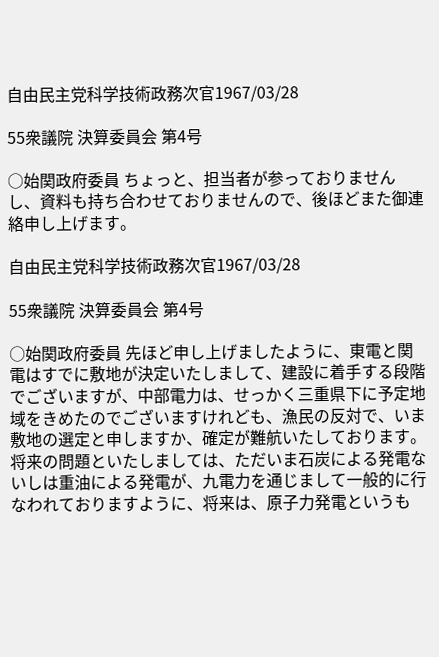自由民主党科学技術政務次官1967/03/28

55衆議院 決算委員会 第4号

○始関政府委員 ちょっと、担当者が参っておりませんし、資料も持ち合わせておりませんので、後ほどまた御連絡申し上げます。

自由民主党科学技術政務次官1967/03/28

55衆議院 決算委員会 第4号

○始関政府委員 先ほど申し上げましたように、東電と関電はすでに敷地が決定いたしまして、建設に着手する段階でございますが、中部電力は、せっかく三重県下に予定地域をきめたのでございますけれども、漁民の反対で、いま敷地の選定と申しますか、確定が難航いたしております。将来の問題といたしましては、ただいま石炭による発電ないしは重油による発電が、九電力を通じまして一般的に行なわれておりますように、将来は、原子力発電というも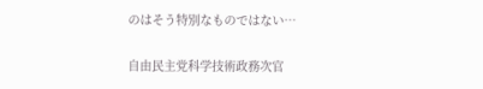のはそう特別なものではない…

自由民主党科学技術政務次官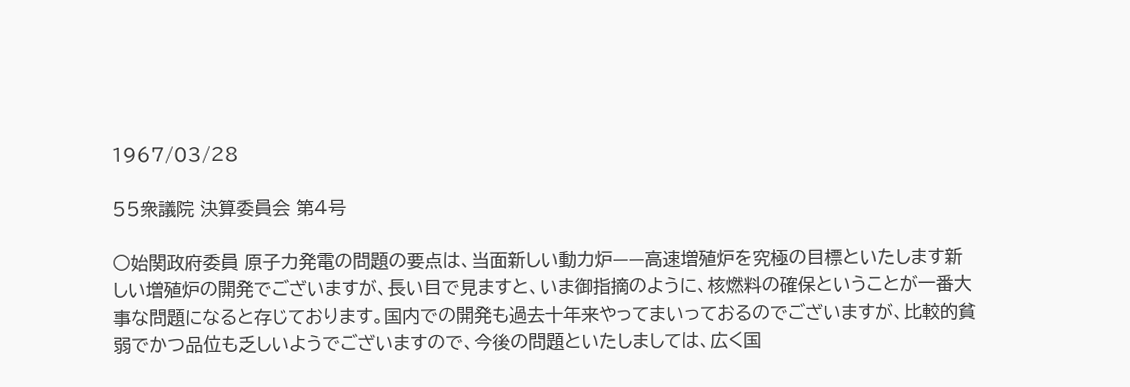1967/03/28

55衆議院 決算委員会 第4号

○始関政府委員 原子力発電の問題の要点は、当面新しい動力炉——高速増殖炉を究極の目標といたします新しい増殖炉の開発でございますが、長い目で見ますと、いま御指摘のように、核燃料の確保ということが一番大事な問題になると存じております。国内での開発も過去十年来やってまいっておるのでございますが、比較的貧弱でかつ品位も乏しいようでございますので、今後の問題といたしましては、広く国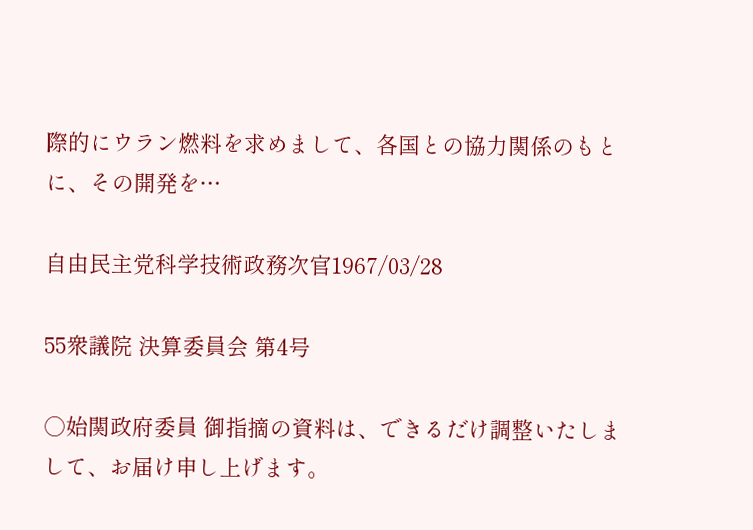際的にウラン燃料を求めまして、各国との協力関係のもとに、その開発を…

自由民主党科学技術政務次官1967/03/28

55衆議院 決算委員会 第4号

○始関政府委員 御指摘の資料は、できるだけ調整いたしまして、お届け申し上げます。